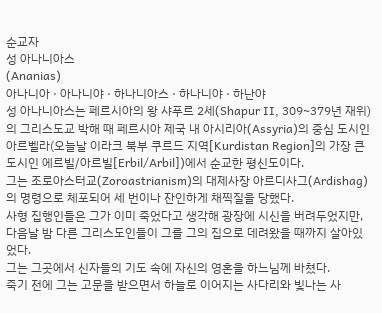순교자
성 아나니아스
(Ananias)
아나니아 · 아나니야 · 하나니아스 · 하나니야 · 하난야
성 아나니아스는 페르시아의 왕 샤푸르 2세(Shapur II, 309~379년 재위)의 그리스도교 박해 때 페르시아 제국 내 아시리아(Assyria)의 중심 도시인 아르벨라(오늘날 이라크 북부 쿠르드 지역[Kurdistan Region]의 가장 큰 도시인 에르빌/아르빌[Erbil/Arbil])에서 순교한 평신도이다.
그는 조로아스터교(Zoroastrianism)의 대제사장 아르디사그(Ardishag)의 명령으로 체포되어 세 번이나 잔인하게 채찍질을 당했다.
사형 집행인들은 그가 이미 죽었다고 생각해 광장에 시신을 버려두었지만, 다음날 밤 다른 그리스도인들이 그를 그의 집으로 데려왔을 때까지 살아있었다.
그는 그곳에서 신자들의 기도 속에 자신의 영혼을 하느님께 바쳤다.
죽기 전에 그는 고문을 받으면서 하늘로 이어지는 사다리와 빛나는 사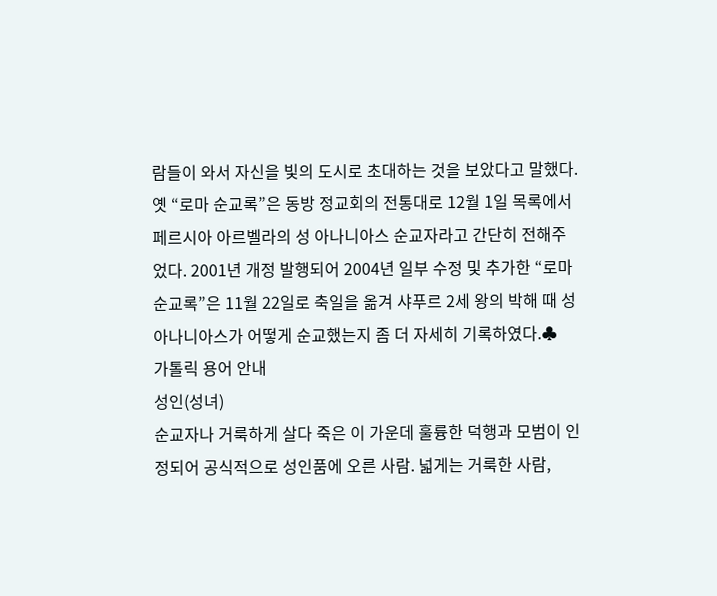람들이 와서 자신을 빛의 도시로 초대하는 것을 보았다고 말했다.
옛 “로마 순교록”은 동방 정교회의 전통대로 12월 1일 목록에서 페르시아 아르벨라의 성 아나니아스 순교자라고 간단히 전해주었다. 2001년 개정 발행되어 2004년 일부 수정 및 추가한 “로마 순교록”은 11월 22일로 축일을 옮겨 샤푸르 2세 왕의 박해 때 성 아나니아스가 어떻게 순교했는지 좀 더 자세히 기록하였다.♣
가톨릭 용어 안내
성인(성녀)
순교자나 거룩하게 살다 죽은 이 가운데 훌륭한 덕행과 모범이 인정되어 공식적으로 성인품에 오른 사람. 넓게는 거룩한 사람,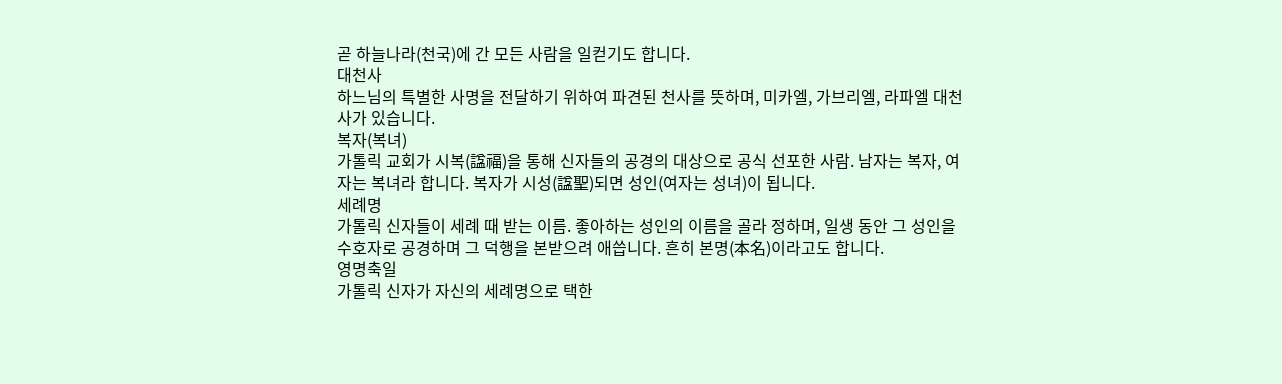곧 하늘나라(천국)에 간 모든 사람을 일컫기도 합니다.
대천사
하느님의 특별한 사명을 전달하기 위하여 파견된 천사를 뜻하며, 미카엘, 가브리엘, 라파엘 대천사가 있습니다.
복자(복녀)
가톨릭 교회가 시복(諡福)을 통해 신자들의 공경의 대상으로 공식 선포한 사람. 남자는 복자, 여자는 복녀라 합니다. 복자가 시성(諡聖)되면 성인(여자는 성녀)이 됩니다.
세례명
가톨릭 신자들이 세례 때 받는 이름. 좋아하는 성인의 이름을 골라 정하며, 일생 동안 그 성인을 수호자로 공경하며 그 덕행을 본받으려 애씁니다. 흔히 본명(本名)이라고도 합니다.
영명축일
가톨릭 신자가 자신의 세례명으로 택한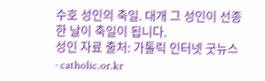수호 성인의 축일. 대개 그 성인이 선종한 날이 축일이 됩니다.
성인 자료 출처: 가톨릭 인터넷 굿뉴스 · catholic.or.kr